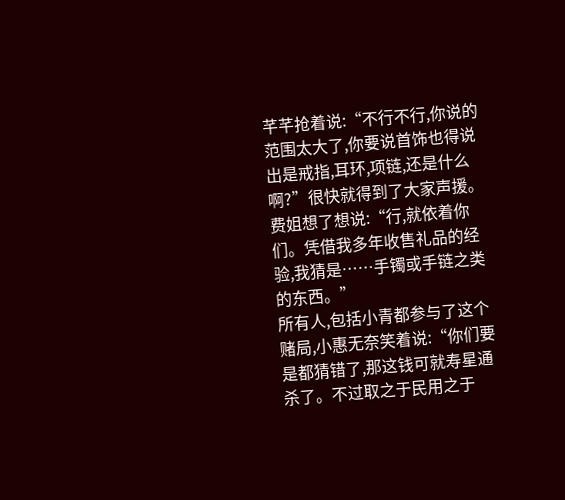芊芊抢着说:“不行不行,你说的范围太大了,你要说首饰也得说出是戒指,耳环,项链,还是什么啊?”很快就得到了大家声援。
费姐想了想说:“行,就依着你们。凭借我多年收售礼品的经验,我猜是……手镯或手链之类的东西。”
所有人,包括小青都参与了这个赌局,小惠无奈笑着说:“你们要是都猜错了,那这钱可就寿星通杀了。不过取之于民用之于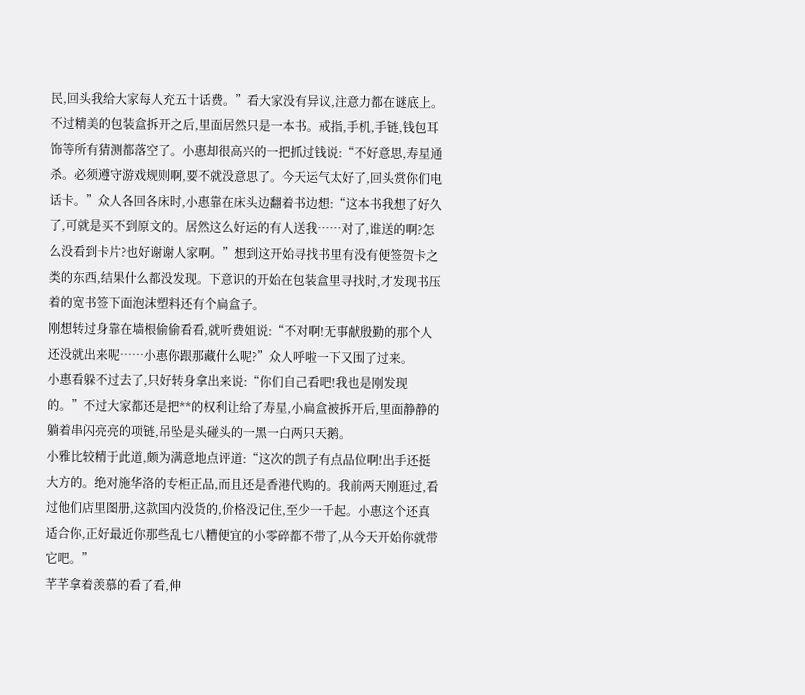民,回头我给大家每人充五十话费。”看大家没有异议,注意力都在谜底上。
不过精美的包装盒拆开之后,里面居然只是一本书。戒指,手机,手链,钱包耳饰等所有猜测都落空了。小惠却很高兴的一把抓过钱说:“不好意思,寿星通杀。必须遵守游戏规则啊,要不就没意思了。今天运气太好了,回头赏你们电话卡。”众人各回各床时,小惠靠在床头边翻着书边想:“这本书我想了好久了,可就是买不到原文的。居然这么好运的有人送我……对了,谁送的啊?怎么没看到卡片?也好谢谢人家啊。”想到这开始寻找书里有没有便签贺卡之类的东西,结果什么都没发现。下意识的开始在包装盒里寻找时,才发现书压着的宽书签下面泡沫塑料还有个扁盒子。
刚想转过身靠在墙根偷偷看看,就听费姐说:“不对啊!无事献殷勤的那个人还没就出来呢……小惠你跟那藏什么呢?”众人呼啦一下又围了过来。
小惠看躲不过去了,只好转身拿出来说:“你们自己看吧!我也是刚发现的。”不过大家都还是把**的权利让给了寿星,小扁盒被拆开后,里面静静的躺着串闪亮亮的项链,吊坠是头碰头的一黑一白两只天鹅。
小雅比较精于此道,颇为满意地点评道:“这次的凯子有点品位啊!出手还挺大方的。绝对施华洛的专柜正品,而且还是香港代购的。我前两天刚逛过,看过他们店里图册,这款国内没货的,价格没记住,至少一千起。小惠这个还真适合你,正好最近你那些乱七八糟便宜的小零碎都不带了,从今天开始你就带它吧。”
芊芊拿着羡慕的看了看,伸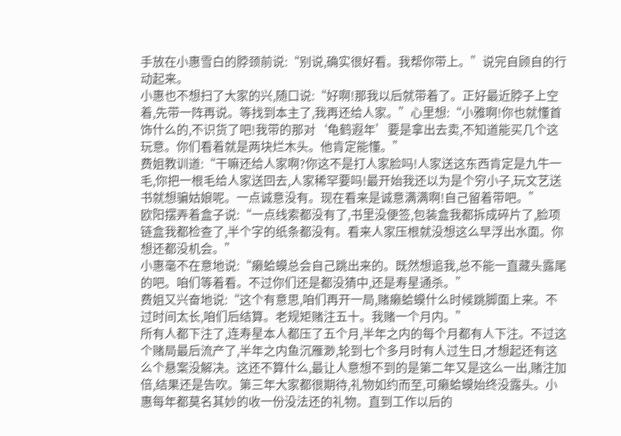手放在小惠雪白的脖颈前说:“别说,确实很好看。我帮你带上。”说完自顾自的行动起来。
小惠也不想扫了大家的兴,随口说:“好啊!那我以后就带着了。正好最近脖子上空着,先带一阵再说。等找到本主了,我再还给人家。”心里想:“小雅啊!你也就懂首饰什么的,不识货了吧!我带的那对‘龟鹤遐年’要是拿出去卖,不知道能买几个这玩意。你们看着就是两块烂木头。他肯定能懂。”
费姐教训道:“干嘛还给人家啊?你这不是打人家脸吗!人家送这东西肯定是九牛一毛,你把一根毛给人家送回去,人家稀罕要吗!最开始我还以为是个穷小子,玩文艺送书就想骗姑娘呢。一点诚意没有。现在看来是诚意满满啊!自己留着带吧。”
欧阳摆弄着盒子说:“一点线索都没有了,书里没便签,包装盒我都拆成碎片了,脸项链盒我都检查了,半个字的纸条都没有。看来人家压根就没想这么早浮出水面。你想还都没机会。”
小惠毫不在意地说:“癞蛤蟆总会自己跳出来的。既然想追我,总不能一直藏头露尾的吧。咱们等着看。不过你们还是都没猜中,还是寿星通杀。”
费姐又兴奋地说:“这个有意思,咱们再开一局,赌癞蛤蟆什么时候跳脚面上来。不过时间太长,咱们后结算。老规矩赌注五十。我赌一个月内。”
所有人都下注了,连寿星本人都压了五个月,半年之内的每个月都有人下注。不过这个赌局最后流产了,半年之内鱼沉雁渺,轮到七个多月时有人过生日,才想起还有这么个悬案没解决。这还不算什么,最让人意想不到的是第二年又是这么一出,赌注加倍,结果还是告吹。第三年大家都很期待,礼物如约而至,可癞蛤蟆始终没露头。小惠每年都莫名其妙的收一份没法还的礼物。直到工作以后的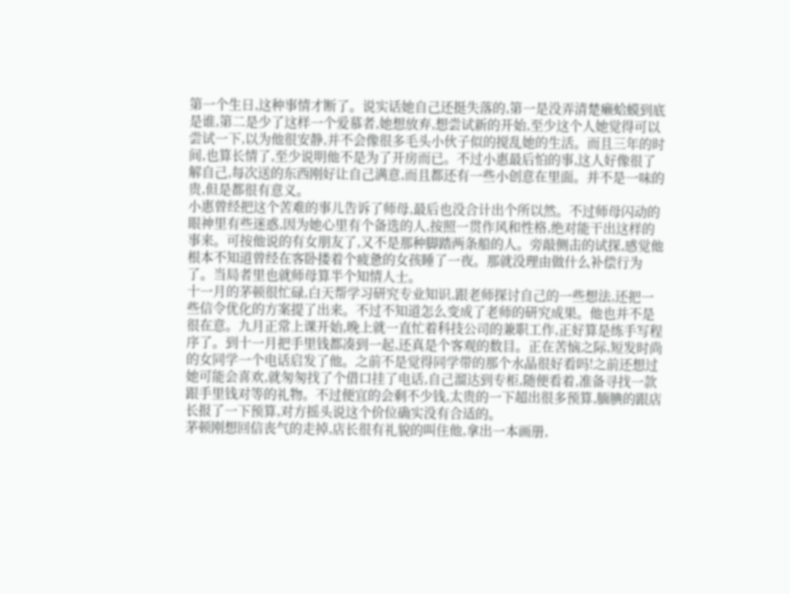第一个生日,这种事情才断了。说实话她自己还挺失落的,第一是没弄清楚癞蛤蟆到底是谁,第二是少了这样一个爱慕者,她想放弃,想尝试新的开始,至少这个人她觉得可以尝试一下,以为他很安静,并不会像很多毛头小伙子似的搅乱她的生活。而且三年的时间,也算长情了,至少说明他不是为了开房而已。不过小惠最后怕的事,这人好像很了解自己,每次送的东西刚好让自己满意,而且都还有一些小创意在里面。并不是一味的贵,但是都很有意义。
小惠曾经把这个苦难的事儿告诉了师母,最后也没合计出个所以然。不过师母闪动的眼神里有些迷惑,因为她心里有个备选的人,按照一贯作风和性格,绝对能干出这样的事来。可按他说的有女朋友了,又不是那种脚踏两条船的人。旁敲侧击的试探,感觉他根本不知道曾经在客卧搂着个疲惫的女孩睡了一夜。那就没理由做什么补偿行为了。当局者里也就师母算半个知情人士。
十一月的茅顿很忙碌,白天帮学习研究专业知识,跟老师探讨自己的一些想法,还把一些信令优化的方案提了出来。不过不知道怎么变成了老师的研究成果。他也并不是很在意。九月正常上课开始,晚上就一直忙着科技公司的兼职工作,正好算是练手写程序了。到十一月把手里钱都凑到一起,还真是个客观的数目。正在苦恼之际,短发时尚的女同学一个电话启发了他。之前不是觉得同学带的那个水晶很好看吗!之前还想过她可能会喜欢,就匆匆找了个借口挂了电话,自己溜达到专柜,随便看着,准备寻找一款跟手里钱对等的礼物。不过便宜的会剩不少钱,太贵的一下超出很多预算,腼腆的跟店长报了一下预算,对方摇头说这个价位确实没有合适的。
茅顿刚想回信丧气的走掉,店长很有礼貌的叫住他,拿出一本画册,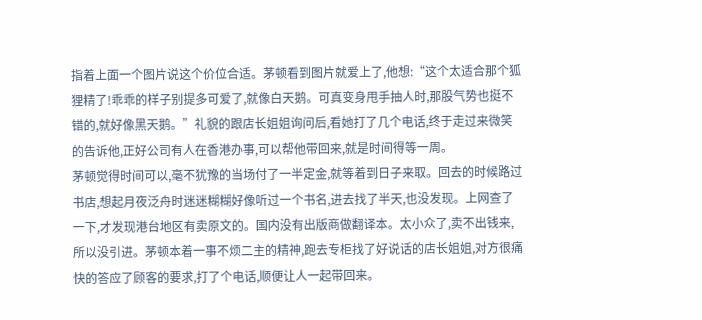指着上面一个图片说这个价位合适。茅顿看到图片就爱上了,他想:“这个太适合那个狐狸精了!乖乖的样子别提多可爱了,就像白天鹅。可真变身甩手抽人时,那股气势也挺不错的,就好像黑天鹅。”礼貌的跟店长姐姐询问后,看她打了几个电话,终于走过来微笑的告诉他,正好公司有人在香港办事,可以帮他带回来,就是时间得等一周。
茅顿觉得时间可以,毫不犹豫的当场付了一半定金,就等着到日子来取。回去的时候路过书店,想起月夜泛舟时迷迷糊糊好像听过一个书名,进去找了半天,也没发现。上网查了一下,才发现港台地区有卖原文的。国内没有出版商做翻译本。太小众了,卖不出钱来,所以没引进。茅顿本着一事不烦二主的精神,跑去专柜找了好说话的店长姐姐,对方很痛快的答应了顾客的要求,打了个电话,顺便让人一起带回来。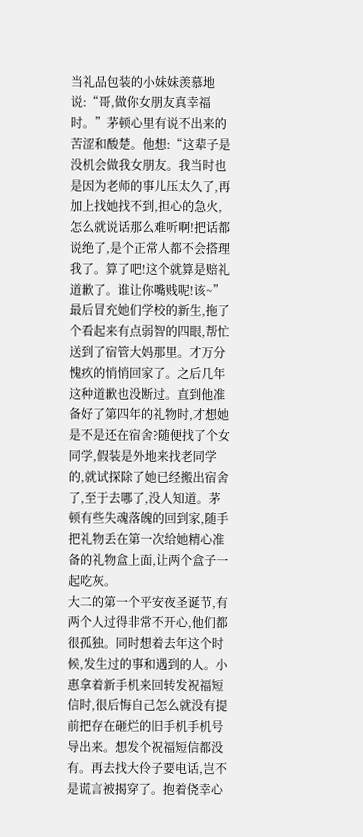当礼品包装的小妹妹羡慕地说:“哥,做你女朋友真幸福时。”茅顿心里有说不出来的苦涩和酸楚。他想:“这辈子是没机会做我女朋友。我当时也是因为老师的事儿压太久了,再加上找她找不到,担心的急火,怎么就说话那么难听啊!把话都说绝了,是个正常人都不会搭理我了。算了吧!这个就算是赔礼道歉了。谁让你嘴贱呢!该~”最后冒充她们学校的新生,拖了个看起来有点弱智的四眼,帮忙送到了宿管大妈那里。才万分愧疚的悄悄回家了。之后几年这种道歉也没断过。直到他准备好了第四年的礼物时,才想她是不是还在宿舍?随便找了个女同学,假装是外地来找老同学的,就试探除了她已经搬出宿舍了,至于去哪了,没人知道。茅顿有些失魂落魄的回到家,随手把礼物丢在第一次给她精心准备的礼物盒上面,让两个盒子一起吃灰。
大二的第一个平安夜圣诞节,有两个人过得非常不开心,他们都很孤独。同时想着去年这个时候,发生过的事和遇到的人。小惠拿着新手机来回转发祝福短信时,很后悔自己怎么就没有提前把存在砸烂的旧手机手机号导出来。想发个祝福短信都没有。再去找大伶子要电话,岂不是谎言被揭穿了。抱着侥幸心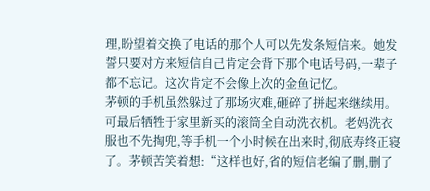理,盼望着交换了电话的那个人可以先发条短信来。她发誓只要对方来短信自己肯定会背下那个电话号码,一辈子都不忘记。这次肯定不会像上次的金鱼记忆。
茅顿的手机虽然躲过了那场灾难,砸碎了拼起来继续用。可最后牺牲于家里新买的滚筒全自动洗衣机。老妈洗衣服也不先掏兜,等手机一个小时候在出来时,彻底寿终正寝了。茅顿苦笑着想:“这样也好,省的短信老编了删,删了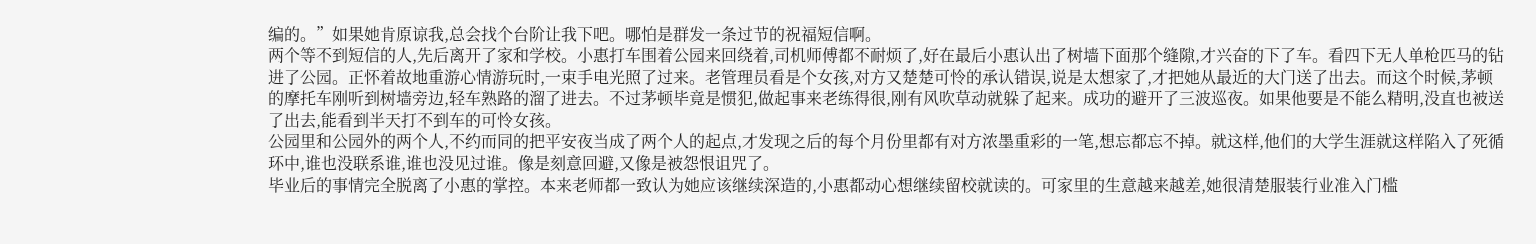编的。”如果她肯原谅我,总会找个台阶让我下吧。哪怕是群发一条过节的祝福短信啊。
两个等不到短信的人,先后离开了家和学校。小惠打车围着公园来回绕着,司机师傅都不耐烦了,好在最后小惠认出了树墙下面那个缝隙,才兴奋的下了车。看四下无人单枪匹马的钻进了公园。正怀着故地重游心情游玩时,一束手电光照了过来。老管理员看是个女孩,对方又楚楚可怜的承认错误,说是太想家了,才把她从最近的大门送了出去。而这个时候,茅顿的摩托车刚听到树墙旁边,轻车熟路的溜了进去。不过茅顿毕竟是惯犯,做起事来老练得很,刚有风吹草动就躲了起来。成功的避开了三波巡夜。如果他要是不能么精明,没直也被送了出去,能看到半天打不到车的可怜女孩。
公园里和公园外的两个人,不约而同的把平安夜当成了两个人的起点,才发现之后的每个月份里都有对方浓墨重彩的一笔,想忘都忘不掉。就这样,他们的大学生涯就这样陷入了死循环中,谁也没联系谁,谁也没见过谁。像是刻意回避,又像是被怨恨诅咒了。
毕业后的事情完全脱离了小惠的掌控。本来老师都一致认为她应该继续深造的,小惠都动心想继续留校就读的。可家里的生意越来越差,她很清楚服装行业准入门槛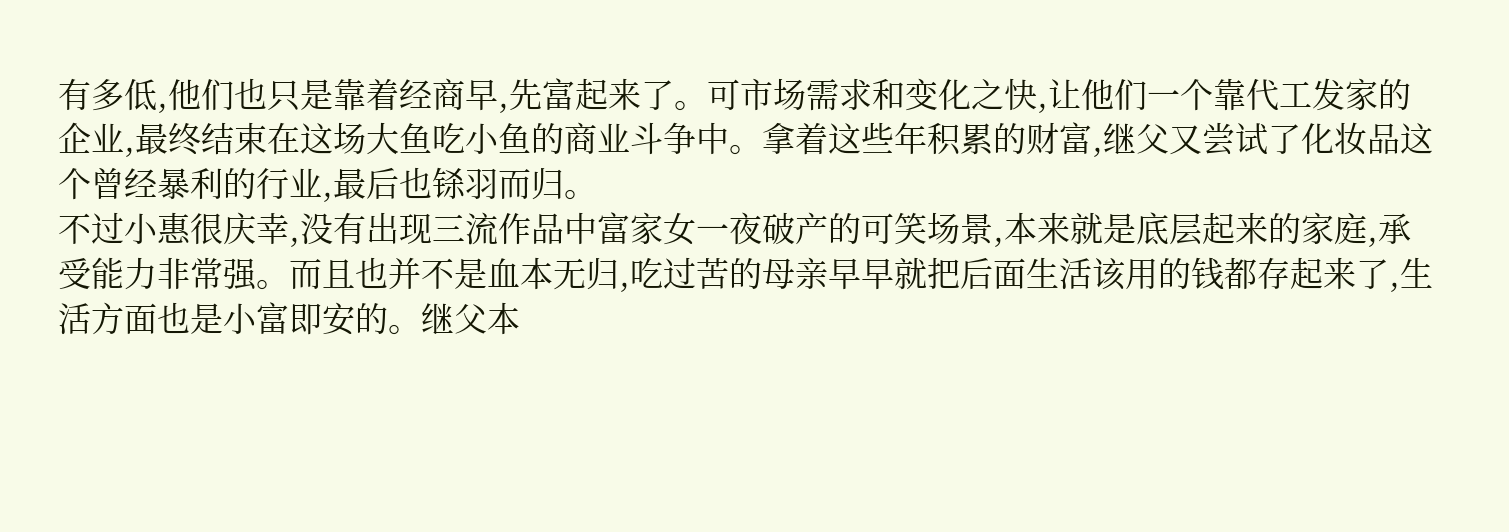有多低,他们也只是靠着经商早,先富起来了。可市场需求和变化之快,让他们一个靠代工发家的企业,最终结束在这场大鱼吃小鱼的商业斗争中。拿着这些年积累的财富,继父又尝试了化妆品这个曾经暴利的行业,最后也铩羽而归。
不过小惠很庆幸,没有出现三流作品中富家女一夜破产的可笑场景,本来就是底层起来的家庭,承受能力非常强。而且也并不是血本无归,吃过苦的母亲早早就把后面生活该用的钱都存起来了,生活方面也是小富即安的。继父本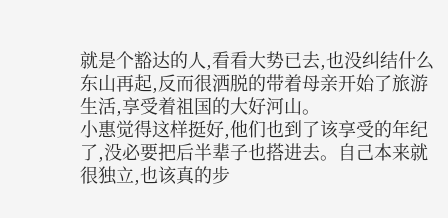就是个豁达的人,看看大势已去,也没纠结什么东山再起,反而很洒脱的带着母亲开始了旅游生活,享受着祖国的大好河山。
小惠觉得这样挺好,他们也到了该享受的年纪了,没必要把后半辈子也搭进去。自己本来就很独立,也该真的步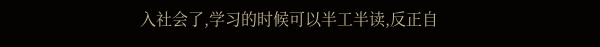入社会了,学习的时候可以半工半读,反正自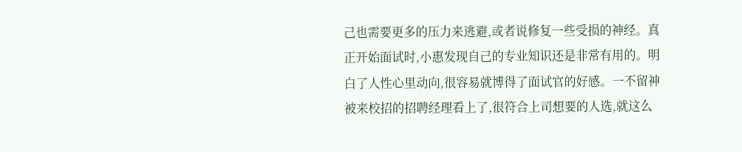己也需要更多的压力来逃避,或者说修复一些受损的神经。真正开始面试时,小惠发现自己的专业知识还是非常有用的。明白了人性心里动向,很容易就博得了面试官的好感。一不留神被来校招的招聘经理看上了,很符合上司想要的人选,就这么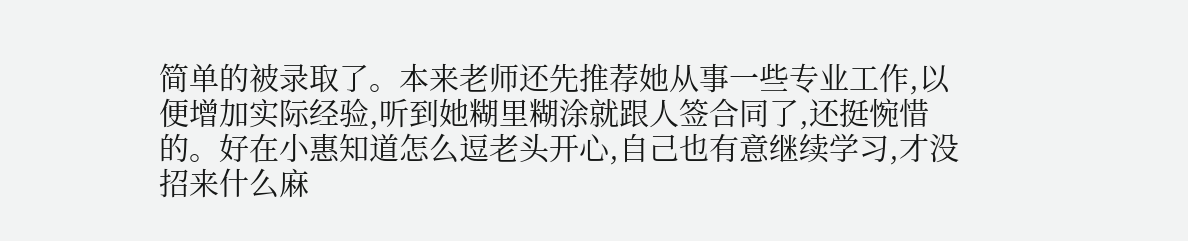简单的被录取了。本来老师还先推荐她从事一些专业工作,以便增加实际经验,听到她糊里糊涂就跟人签合同了,还挺惋惜的。好在小惠知道怎么逗老头开心,自己也有意继续学习,才没招来什么麻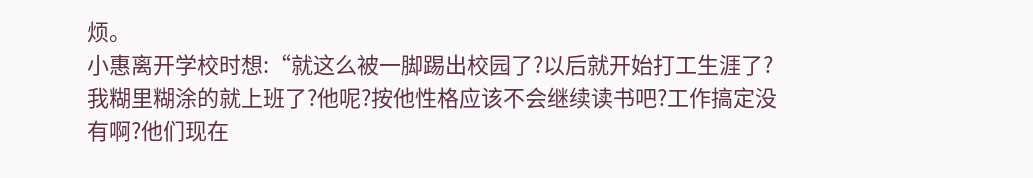烦。
小惠离开学校时想:“就这么被一脚踢出校园了?以后就开始打工生涯了?我糊里糊涂的就上班了?他呢?按他性格应该不会继续读书吧?工作搞定没有啊?他们现在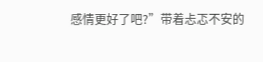感情更好了吧?”带着忐忑不安的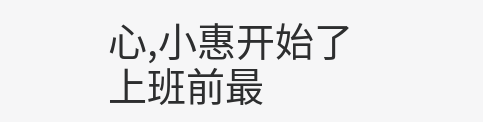心,小惠开始了上班前最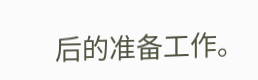后的准备工作。